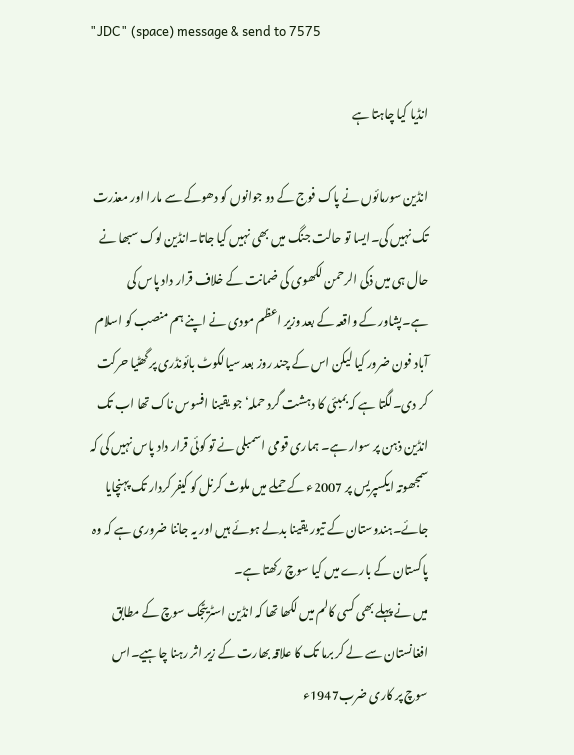"JDC" (space) message & send to 7575

انڈیا کیا چاہتا ہے

انڈین سورمائوں نے پاک فوج کے دو جوانوں کو دھوکے سے مارا اور معذرت تک نہیں کی۔ایسا تو حالت جنگ میں بھی نہیں کیا جاتا۔انڈین لوک سبھا نے حال ہی میں ذکی الرحمن لکھوی کی ضمانت کے خلاف قرار داد پاس کی ہے۔پشاور کے واقعہ کے بعد وزیر اعظم مودی نے اپنے ہم منصب کو اسلام آباد فون ضرور کیا لیکن اس کے چند روز بعد سیالکوٹ بائونڈری پر گھٹیا حرکت کر دی۔لگتا ہے کہ بمبئی کا دہشت گرد حملہ‘ جو یقینا افسوس ناک تھا اب تک انڈین ذہن پر سوار ہے۔ ہماری قومی اسمبلی نے تو کوئی قرار داد پاس نہیں کی کہ سمجھوتہ ایکسپریس پر 2007ء کے حملے میں ملوث کرنل کو کیفر کردار تک پہنچایا جائے۔ہندوستان کے تیور یقینا بدلے ہوئے ہیں اور یہ جاننا ضروری ہے کہ وہ پاکستان کے بارے میں کیا سوچ رکھتا ہے۔
میں نے پہلے بھی کسی کالم میں لکھا تھا کہ انڈین اسٹریٹجک سوچ کے مطابق افغانستان سے لے کر برما تک کا علاقہ بھارت کے زیر اثر رہنا چاہیے۔اس سوچ پر کاری ضرب1947ء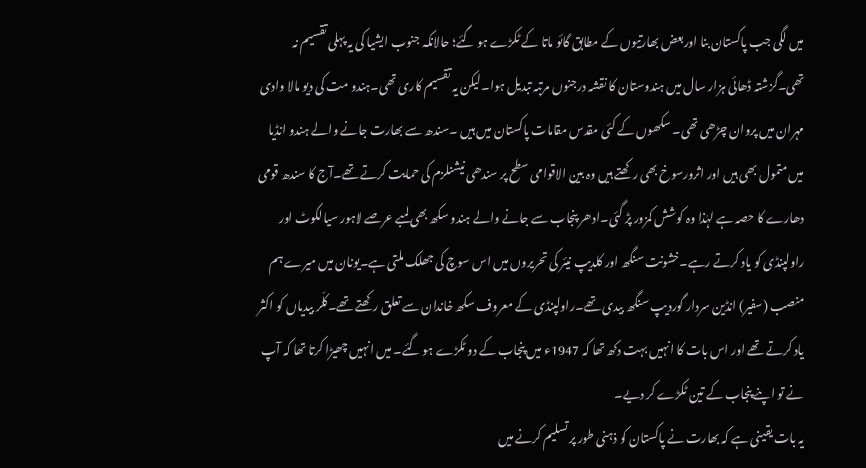میں لگی جب پاکستان بنا اوربعض بھارتیوں کے مطابق گائو ماتا کے ٹکڑے ہو گئے؛ حالانکہ جنوب ایشیا کی یہ پہلی تقسیم نہ تھی۔گزشتہ ڈھائی ہزار سال میں ہندوستان کا نقشہ درجنوں مرتبہ تبدیل ہوا۔لیکن یہ تقسیم کاری تھی۔ہندو مت کی دیو مالا وادی مہران میں پروان چڑھی تھی۔ سکھوں کے کئی مقدس مقامات پاکستان میں ہیں ۔سندھ سے بھارت جانے والے ہندو انڈیا میں متمول بھی ہیں اور اثرورسوخ بھی رکھتے ہیں وہ بین الاقوامی سطح پر سندھی نیشنلزم کی حمایت کرتے تھے۔آج کا سندھ قومی دھارے کا حصہ ہے لہٰذا وہ کوشش کمزور پڑ گئی۔ادھر پنجاب سے جانے والے ہندو سکھ بھی لمبے عرصے لاہور سیالکوٹ اور راولپنڈی کو یاد کرتے رہے۔خشونت سنگھ اور کلدیپ نیئر کی تحریروں میں اس سوچ کی جھلک ملتی ہے۔یونان میں میرے ہم منصب (سفیر) انڈین سردار گوردیپ سنگھ بیدی تھے۔راولپنڈی کے معروف سکھ خاندان سے تعلق رکھتے تھے۔کلّر بیدیاں کو اکثر یاد کرتے تھے اور اس بات کا انہیں بہت دکھ تھا کہ 1947ء میں پنجاب کے دو ٹکڑے ہو گئے۔ میں انہیں چھیڑا کرتا تھا کہ آپ نے تو اپنے پنجاب کے تین ٹکڑے کر دیے۔
یہ بات یقینی ہے کہ بھارت نے پاکستان کو ذہنی طور پر تسلیم کرنے میں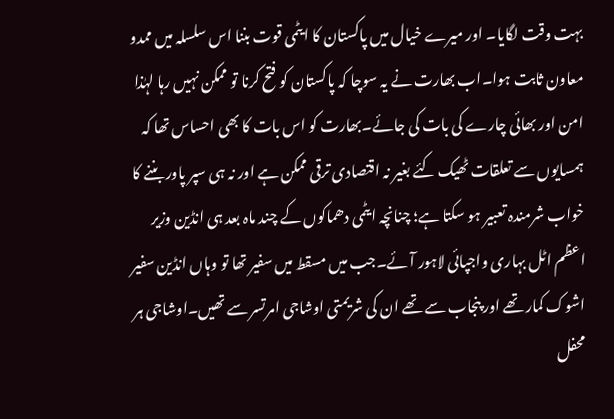بہت وقت لگایا۔ اور میرے خیال میں پاکستان کا ایٹمی قوت بننا اس سلسلہ میں ممدو معاون ثابت ہوا۔اب بھارت نے یہ سوچا کہ پاکستان کو فتح کرنا تو ممکن نہیں رہا لہٰذا امن اور بھائی چارے کی بات کی جائے۔بھارت کو اس بات کا بھی احساس تھا کہ ہمسایوں سے تعلقات ٹھیک کئے بغیر نہ اقتصادی ترقی ممکن ہے اور نہ ہی سپر پاور بننے کا خواب شرمندہ تعبیر ہو سکتا ہے؛ چنانچہ ایٹمی دھماکوں کے چند ماہ بعد ہی انڈین وزیر اعظم اٹل بہاری واجپائی لاہور آئے۔جب میں مسقط میں سفیر تھا تو وہاں انڈین سفیر اشوک کمار تھے اور پنجاب سے تھے ان کی شریمتی اوشاجی امرتسر سے تھیں۔اوشاجی ہر محفل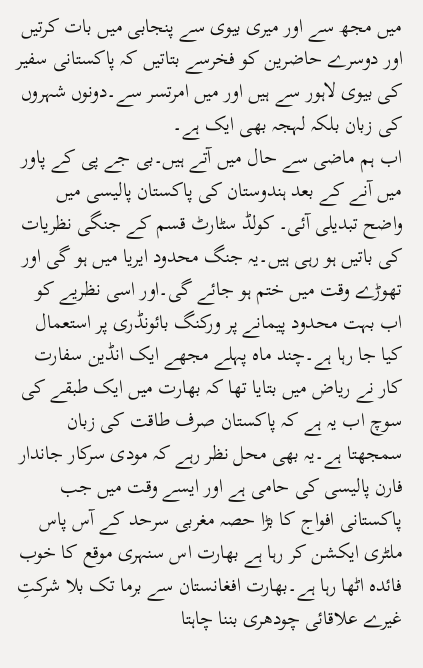میں مجھ سے اور میری بیوی سے پنجابی میں بات کرتیں اور دوسرے حاضرین کو فخرسے بتاتیں کہ پاکستانی سفیر کی بیوی لاہور سے ہیں اور میں امرتسر سے۔دونوں شہروں کی زبان بلکہ لہجہ بھی ایک ہے۔
اب ہم ماضی سے حال میں آتے ہیں۔بی جے پی کے پاور میں آنے کے بعد ہندوستان کی پاکستان پالیسی میں واضح تبدیلی آئی۔ کولڈ سٹارٹ قسم کے جنگی نظریات کی باتیں ہو رہی ہیں۔یہ جنگ محدود ایریا میں ہو گی اور تھوڑے وقت میں ختم ہو جائے گی۔اور اسی نظریے کو اب بہت محدود پیمانے پر ورکنگ بائونڈری پر استعمال کیا جا رہا ہے۔چند ماہ پہلے مجھے ایک انڈین سفارت کار نے ریاض میں بتایا تھا کہ بھارت میں ایک طبقے کی سوچ اب یہ ہے کہ پاکستان صرف طاقت کی زبان سمجھتا ہے۔یہ بھی محل نظر رہے کہ مودی سرکار جاندار فارن پالیسی کی حامی ہے اور ایسے وقت میں جب پاکستانی افواج کا بڑا حصہ مغربی سرحد کے آس پاس ملٹری ایکشن کر رہا ہے بھارت اس سنہری موقع کا خوب فائدہ اٹھا رہا ہے۔بھارت افغانستان سے برما تک بلا شرکتِ غیرے علاقائی چودھری بننا چاہتا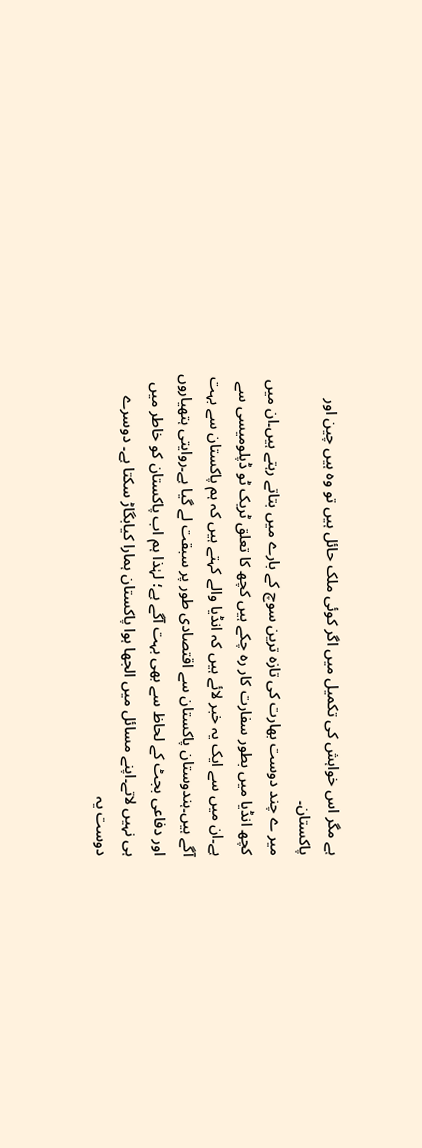ہے مگر اس خواہش کی تکمیل میں اگر کوئی ملک حائل ہیں تو وہ ہیں چین اور پاکستان۔
میر ے چند دوست بھارت کی تازہ ترین سوچ کے بارے میں بتاتے رہتے ہیں۔ان میں کچھ انڈیا میں بطور سفارت کار رہ چکے ہیں کچھ کا تعلق ٹریک ٹو ڈپلومیسی سے ہے۔ان میں سے ایک یہ خبر لائے ہیں کہ انڈیا والے کہتے ہیں کہ ہم پاکستان سے بہت آگے ہیں۔ہندوستان پاکستان سے اقتصادی طور پر سبقت لے گیا ہے۔روایتی ہتھیاروں اور دفاعی بجٹ کے لحاظ سے بھی بہت آگے ہے؛ لہٰذا ہم اب پاکستان کو خاطر میں ہی نہیں لاتے۔اپنے مسائل میں الجھا ہوا پاکستان ہمارا کیابگاڑ سکتا ہے۔ دوسرے دوست یہ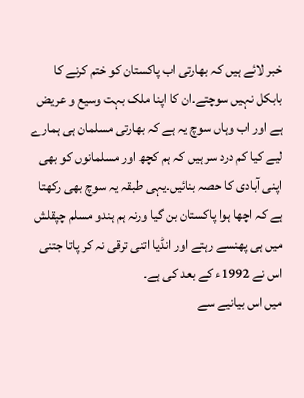خبر لائے ہیں کہ بھارتی اب پاکستان کو ختم کرنے کا بابکل نہیں سوچتے۔ان کا اپنا ملک بہت وسیع و عریض ہے اور اب وہاں سوچ یہ ہے کہ بھارتی مسلمان ہی ہمارے لیے کیا کم درد سر ہیں کہ ہم کچھ اور مسلمانوں کو بھی اپنی آبادی کا حصہ بنائیں۔یہی طبقہ یہ سوچ بھی رکھتا ہے کہ اچھا ہوا پاکستان بن گیا ورنہ ہم ہندو مسلم چپقلش میں ہی پھنسے رہتے اور انڈیا اتنی ترقی نہ کر پاتا جتنی اس نے 1992ء کے بعد کی ہے۔
میں اس بیانیے سے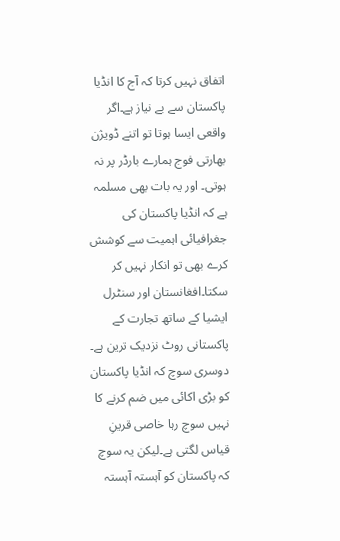اتفاق نہیں کرتا کہ آج کا انڈیا پاکستان سے بے نیاز ہے۔اگر واقعی ایسا ہوتا تو اتنے ڈویژن بھارتی فوج ہمارے بارڈر پر نہ ہوتی۔ اور یہ بات بھی مسلمہ ہے کہ انڈیا پاکستان کی جغرافیائی اہمیت سے کوشش کرے بھی تو انکار نہیں کر سکتا۔افغانستان اور سنٹرل ایشیا کے ساتھ تجارت کے پاکستانی روٹ نزدیک ترین ہے۔
دوسری سوچ کہ انڈیا پاکستان کو بڑی اکائی میں ضم کرنے کا نہیں سوچ رہا خاصی قرینِ قیاس لگتی ہے۔لیکن یہ سوچ کہ پاکستان کو آہستہ آہستہ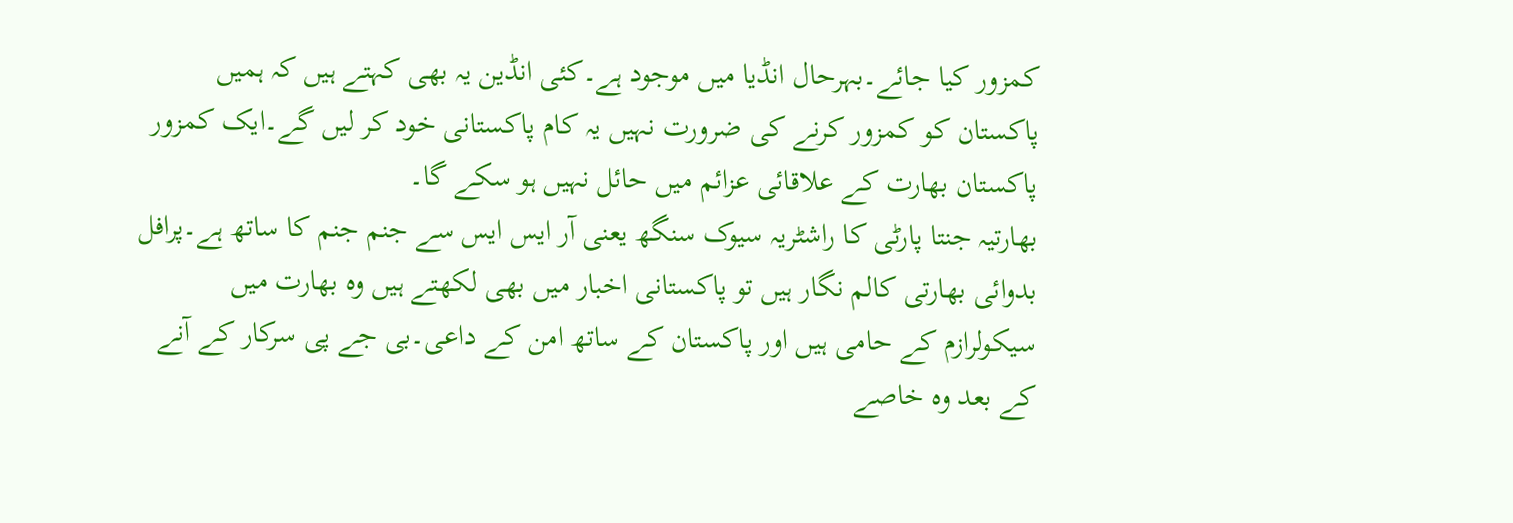کمزور کیا جائے۔بہرحال انڈیا میں موجود ہے۔کئی انڈین یہ بھی کہتے ہیں کہ ہمیں پاکستان کو کمزور کرنے کی ضرورت نہیں یہ کام پاکستانی خود کر لیں گے۔ایک کمزور پاکستان بھارت کے علاقائی عزائم میں حائل نہیں ہو سکے گا۔
بھارتیہ جنتا پارٹی کا راشٹریہ سیوک سنگھ یعنی آر ایس ایس سے جنم جنم کا ساتھ ہے۔پرافل بدوائی بھارتی کالم نگار ہیں تو پاکستانی اخبار میں بھی لکھتے ہیں وہ بھارت میں سیکولرازم کے حامی ہیں اور پاکستان کے ساتھ امن کے داعی۔بی جے پی سرکار کے آنے کے بعد وہ خاصے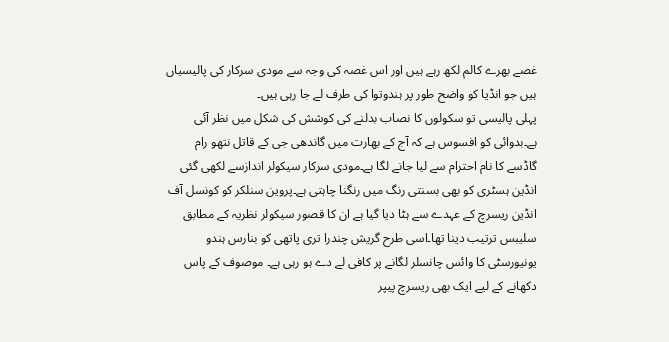غصے بھرے کالم لکھ رہے ہیں اور اس غصہ کی وجہ سے مودی سرکار کی پالیسیاں ہیں جو انڈیا کو واضح طور پر ہندوتوا کی طرف لے جا رہی ہیں۔
پہلی پالیسی تو سکولوں کا نصاب بدلنے کی کوشش کی شکل میں نظر آئی ہے۔بدوائی کو افسوس ہے کہ آج کے بھارت میں گاندھی جی کے قاتل نتھو رام گاڈسے کا نام احترام سے لیا جانے لگا ہے۔مودی سرکار سیکولر اندازسے لکھی گئی انڈین ہسٹری کو بھی بسنتی رنگ میں رنگنا چاہتی ہے۔پروین سنلکر کو کونسل آف انڈین ریسرچ کے عہدے سے ہٹا دیا گیا ہے ان کا قصور سیکولر نظریہ کے مطابق سلیبس ترتیب دینا تھا۔اسی طرح گریش چندرا تری پاتھی کو بنارس ہندو یونیورسٹی کا وائس چانسلر لگانے پر کافی لے دے ہو رہی ہے۔ موصوف کے پاس دکھانے کے لیے ایک بھی ریسرچ پیپر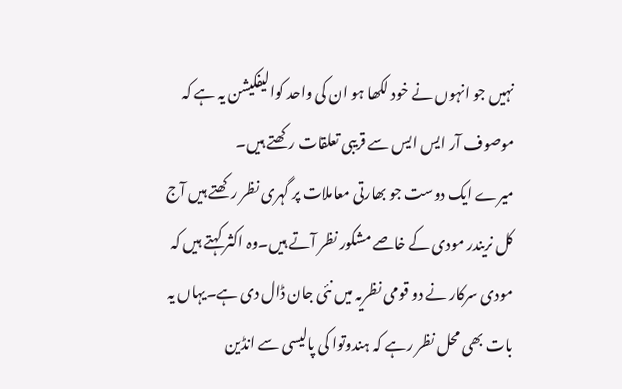نہیں جو انہوں نے خود لکھا ہو ان کی واحد کوالیفکیشن یہ ہے کہ موصوف آر ایس ایس سے قریبی تعلقات رکھتے ہیں۔
میرے ایک دوست جو بھارتی معاملات پر گہری نظر رکھتے ہیں آج کل نریندر مودی کے خاصے مشکور نظر آتے ہیں۔وہ اکثر کہتے ہیں کہ مودی سرکار نے دو قومی نظریہ میں نئی جان ڈال دی ہے۔یہاں یہ بات بھی محل نظر رہے کہ ہندوتوا کی پالیسی سے انڈین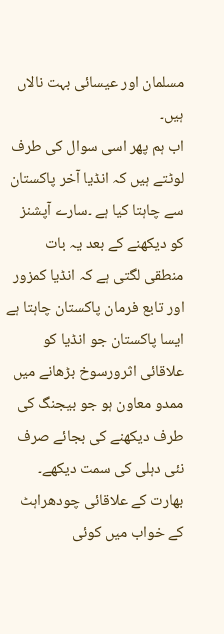مسلمان اور عیسائی بہت نالاں ہیں۔
اب ہم پھر اسی سوال کی طرف لوٹتے ہیں کہ انڈیا آخر پاکستان سے چاہتا کیا ہے ۔سارے آپشنز کو دیکھنے کے بعد یہ بات منطقی لگتی ہے کہ انڈیا کمزور اور تابع فرمان پاکستان چاہتا ہے ایسا پاکستان جو انڈیا کو علاقائی اثرورسوخ بڑھانے میں ممدو معاون ہو جو بیجنگ کی طرف دیکھنے کی بجائے صرف نئی دہلی کی سمت دیکھے۔ بھارت کے علاقائی چودھراہٹ کے خواب میں کوئی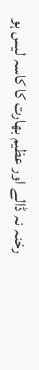رخنہ نہ ڈالے اور عظیم بھارت کا کاسہ لیس ہو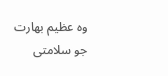وہ عظیم بھارت جو سلامتی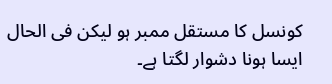کونسل کا مستقل ممبر ہو لیکن فی الحال ایسا ہونا دشوار لگتا ہے۔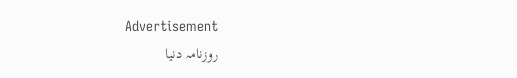Advertisement
روزنامہ دنیا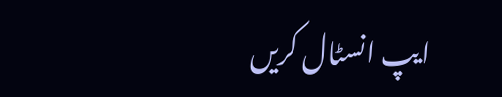ایپ انسٹال کریں